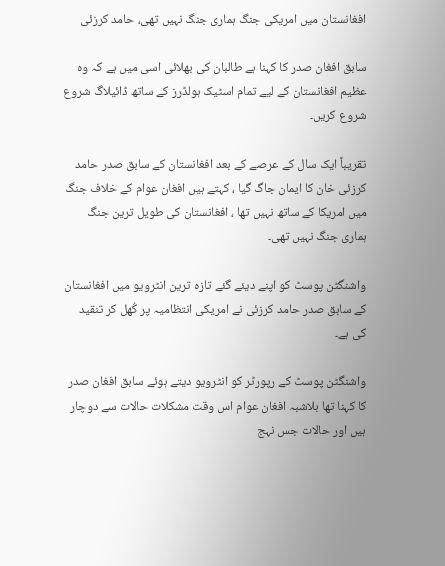افغانستان میں امریکی جنگ ہماری جنگ نہیں تھی، حامد کرزئی

سابق افغان صدر کا کہنا ہے طالبان کی بھلائی اسی میں ہے کہ وہ عظیم افغانستان کے لیے تمام اسٹیک ہولڈرز کے ساتھ ڈائیلاگ شروع شروع کریں۔

تقریباً ایک سال کے عرصے کے بعد افغانستان کے سابق صدر حامد کرزئی خان کا ایمان جاگ گیا ، کہتے ہیں افغان عوام کے خلاف جنگ میں امریکا کے ساتھ نہیں تھا ، افغانستان کی طویل ترین جنگ ہماری جنگ نہیں تھی۔

واشنگٹن پوسٹ کو اپنے دیئے گئے تازہ ترین انٹرویو میں افغانستان کے سابق صدر حامد کرزئی نے امریکی انتظامیہ پر کُھل کر تنقید کی ہے۔

واشنگٹن پوسٹ کے رپورٹر کو انٹرویو دیتے ہوئے سابق افغان صدر کا کہنا تھا بلاشبہ افغان عوام اس وقت مشکلات حالات سے دوچار ہیں اور حالات جس نہج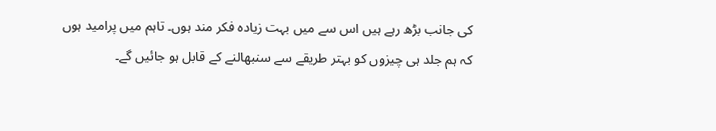کی جانب بڑھ رہے ہیں اس سے میں بہت زیادہ فکر مند ہوں۔ تاہم میں پرامید ہوں کہ ہم جلد ہی چیزوں کو بہتر طریقے سے سنبھالنے کے قابل ہو جائیں گے۔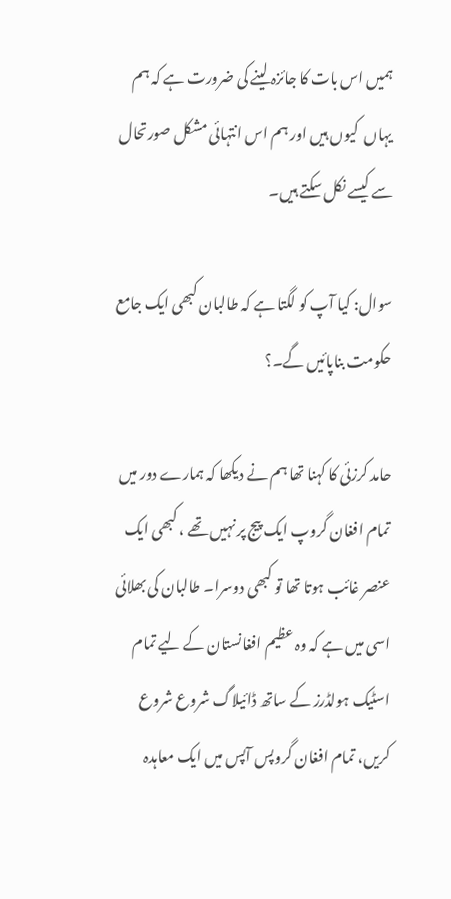ہمیں اس بات کا جائزہ لینے کی ضرورت ہے کہ ہم یہاں  کیوں ہیں اور ہم اس انتہائی مشکل صورتحال سے کیسے نکل سکتے ہیں۔

سوال: کیا آپ کو لگتا ہے کہ طالبان کبھی ایک جامع حکومت بناپائیں گے۔؟

حامد کرزئی کا کہنا تھا ہم نے دیکھا کہ ہمارے دور میں تمام افغان گروپ ایک پیج پر نہیں تھے ، کبھی ایک عنصر غائب ہوتا تھا تو کبھی دوسرا۔ طالبان کی بھلائی اسی میں ہے کہ وہ عظیم افغانستان کے لیے تمام اسٹیک ہولڈرز کے ساتھ ڈائیلاگ شروع شروع کریں، تمام افغان گروپس آپس میں ایک معاہدہ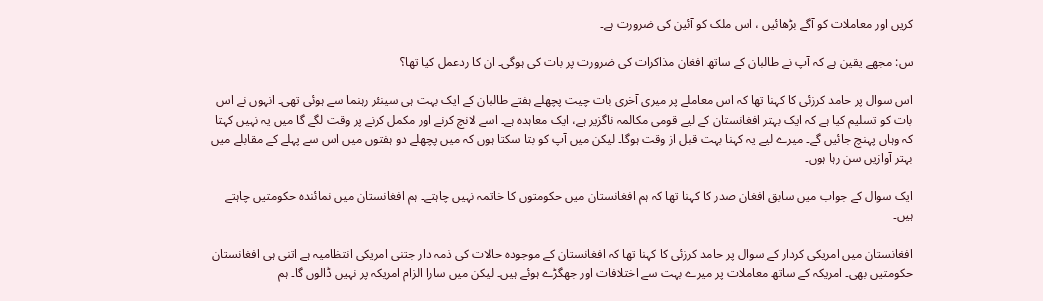کریں اور معاملات کو آگے بڑھائیں ، اس ملک کو آئین کی ضرورت ہے۔

س: مجھے یقین ہے کہ آپ نے طالبان کے ساتھ افغان مذاکرات کی ضرورت پر بات کی ہوگی۔ ان کا ردعمل کیا تھا؟

اس سوال پر حامد کرزئی کا کہنا تھا کہ اس معاملے پر میری آخری بات چیت پچھلے ہفتے طالبان کے ایک بہت ہی سینئر رہنما سے ہوئی تھی۔ انہوں نے اس بات کو تسلیم کیا ہے کہ ایک بہتر افغانستان کے لیے قومی مکالمہ ناگزیر ہے، ایک معاہدہ ہے۔ اسے لانچ کرنے اور مکمل کرنے پر وقت لگے گا میں یہ نہیں کہتا کہ وہاں پہنچ جائیں گے۔ میرے لیے یہ کہنا بہت قبل از وقت ہوگا۔ لیکن میں آپ کو بتا سکتا ہوں کہ میں پچھلے دو ہفتوں میں اس سے پہلے کے مقابلے میں بہتر آوازیں سن رہا ہوں۔

ایک سوال کے جواب میں سابق افغان صدر کا کہنا تھا کہ ہم افغانستان میں حکومتوں کا خاتمہ نہیں چاہتے۔ ہم افغانستان میں نمائندہ حکومتیں چاہتے ہیں۔

افغانستان میں امریکی کردار کے سوال پر حامد کرزئی کا کہنا تھا کہ افغانستان کے موجودہ حالات کی ذمہ دار جتنی امریکی انتظامیہ ہے اتنی ہی افغانستان حکومتیں بھی۔ امریکہ کے ساتھ معاملات پر میرے بہت سے اختلافات اور جھگڑے ہوئے ہیں۔ لیکن میں سارا الزام امریکہ پر نہیں ڈالوں گا۔ ہم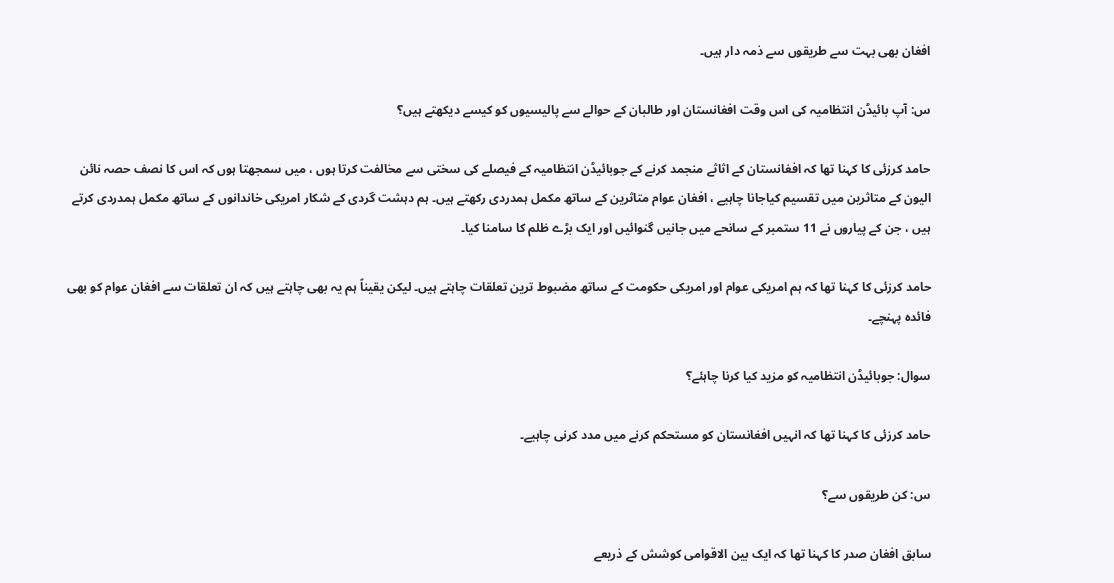افغان بھی بہت سے طریقوں سے ذمہ دار ہیں۔

س: آپ بائیڈن انتظامیہ کی اس وقت افغانستان اور طالبان کے حوالے سے پالیسیوں کو کیسے دیکھتے ہیں؟

حامد کرزئی کا کہنا تھا کہ افغانستان کے اثاثے منجمد کرنے کے جوبائیڈن انتظامیہ کے فیصلے کی سختی سے مخالفت کرتا ہوں ، میں سمجھتا ہوں کہ اس کا نصف حصہ نائن الیون کے متاثرین میں تقسیم کیاجانا چاہیے ، افغان عوام متاثرین کے ساتھ مکمل ہمدردی رکھتے ہیں۔ ہم دہشت گردی کے شکار امریکی خاندانوں کے ساتھ مکمل ہمدردی کرتے ہیں ، جن کے پیاروں نے 11 ستمبر کے سانحے میں جانیں گنوائیں اور ایک بڑے ظلم کا سامنا کیا۔

حامد کرزئی کا کہنا تھا کہ ہم امریکی عوام اور امریکی حکومت کے ساتھ مضبوط ترین تعلقات چاہتے ہیں۔ لیکن یقیناً ہم یہ بھی چاہتے ہیں کہ ان تعلقات سے افغان عوام کو بھی فائدہ پہنچے۔

سوال: جوبائیڈن انتظامیہ کو مزید کیا کرنا چاہئے؟

حامد کرزئی کا کہنا تھا کہ انہیں افغانستان کو مستحکم کرنے میں مدد کرنی چاہیے۔

س: کن طریقوں سے؟

سابق افغان صدر کا کہنا تھا کہ ایک بین الاقوامی کوشش کے ذریعے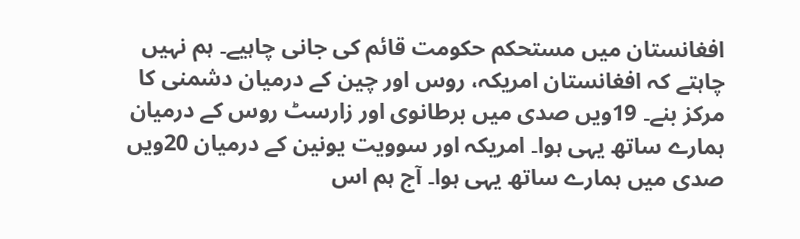افغانستان میں مستحکم حکومت قائم کی جانی چاہیے۔ ہم نہیں چاہتے کہ افغانستان امریکہ، روس اور چین کے درمیان دشمنی کا مرکز بنے۔ 19ویں صدی میں برطانوی اور زارسٹ روس کے درمیان ہمارے ساتھ یہی ہوا۔ امریکہ اور سوویت یونین کے درمیان 20ویں صدی میں ہمارے ساتھ یہی ہوا۔ آج ہم اس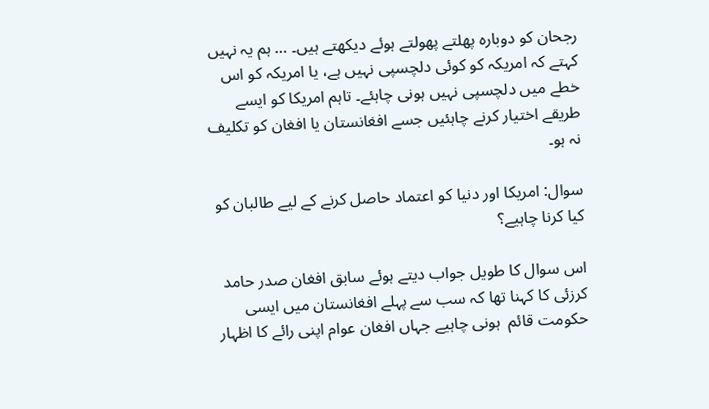رجحان کو دوبارہ پھلتے پھولتے ہوئے دیکھتے ہیں۔ … ہم یہ نہیں کہتے کہ امریکہ کو کوئی دلچسپی نہیں ہے، یا امریکہ کو اس خطے میں دلچسپی نہیں ہونی چاہئے۔ تاہم امریکا کو ایسے طریقے اختیار کرنے چاہئیں جسے افغانستان یا افغان کو تکلیف نہ ہو۔

سوال: امریکا اور دنیا کو اعتماد حاصل کرنے کے لیے طالبان کو کیا کرنا چاہیے؟

اس سوال کا طویل جواب دیتے ہوئے سابق افغان صدر حامد کرزئی کا کہنا تھا کہ سب سے پہلے افغانستان میں ایسی  حکومت قائم  ہونی چاہیے جہاں افغان عوام اپنی رائے کا اظہار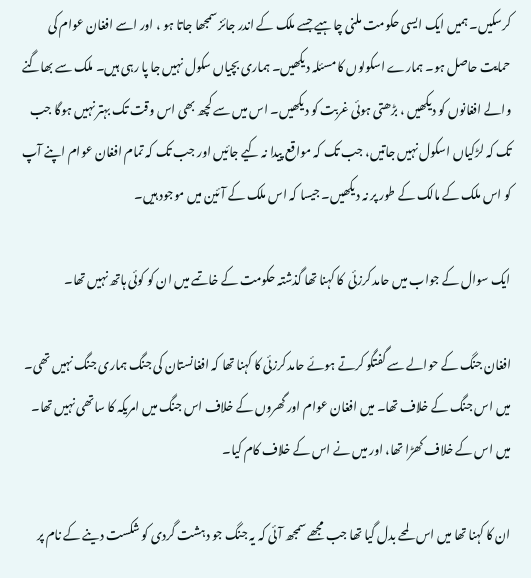کرسکیں۔ ہمیں ایک ایسی حکومت ملنی چاہیے جسے ملک کے اندر جائز سمجھا جاتا ہو ، اور اسے افغان عوام کی حمایت حاصل ہو۔ ہمارے اسکولوں کا مسئلہ دیکھیں۔ ہماری بچیاں سکول نہیں جا پا رہی ہیں۔ ملک سے بھاگنے والے افغانوں کو دیکھیں ، بڑھتی ہوئی غربت کو دیکھیں۔ اس میں سے کچھ بھی اس وقت تک بہتر نہیں ہوگا جب تک کہ لڑکیاں اسکول نہیں جاتیں، جب تک کہ مواقع پیدا نہ کیے جائیں اور جب تک کہ تمام افغان عوام اپنے آپ کو اس ملک کے مالک کے طور پر نہ دیکھیں۔ جیسا کہ اس ملک کے آئین میں موجود ہیں۔

ایک سوال کے جواب میں حامد کرزئی  کا کہنا تھا گذشتہ حکومت کے خاتمے میں ان کو کوئی ہاتھ نہیں تھا۔

افغان جنگ کے حوالے سے گفتگو کرتے ہوئے حامد کرزئی کا کہنا تھا کہ افغانستان کی جنگ ہماری جنگ نہیں تھی۔ میں اس جنگ کے خلاف تھا۔ میں افغان عوام اور گھروں کے خلاف اس جنگ میں امریکہ کا ساتھی نہیں تھا۔ میں اس کے خلاف کھڑا تھا، اور میں نے اس کے خلاف کام کیا۔

ان کا کہنا تھا میں اس لمحے بدل گیا تھا جب مجھے سمجھ آئی کہ یہ جنگ جو دہشت گردی کو شکست دینے کے نام پر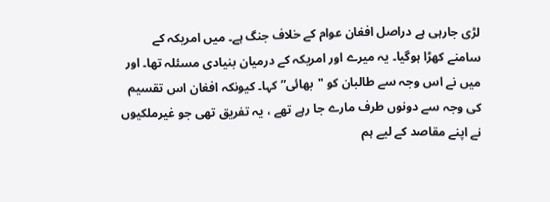لڑی جارہی ہے دراصل افغان عوام کے خلاف جنگ ہے۔ میں امریکہ کے سامنے کھڑا ہوگیا۔ یہ میرے اور امریکہ کے درمیان بنیادی مسئلہ تھا۔ اور میں نے اس وجہ سے طالبان کو "بھائی” کہا۔ کیونکہ افغان اس تقسیم کی وجہ سے دونوں طرف مارے جا رہے تھے ، یہ تفریق تھی جو غیرملکیوں نے اپنے مقاصد کے لیے ہم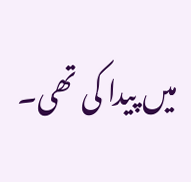میں پیدا کی تھی۔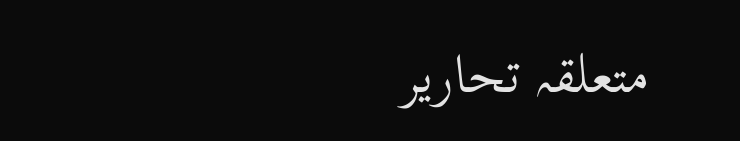متعلقہ تحاریر